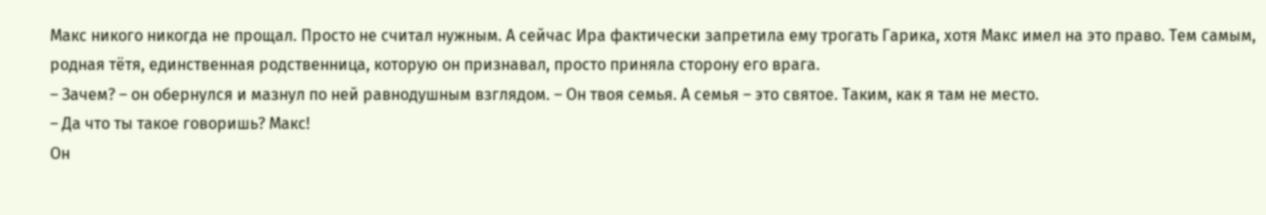Макс никого никогда не прощал. Просто не считал нужным. А сейчас Ира фактически запретила ему трогать Гарика, хотя Макс имел на это право. Тем самым, родная тётя, единственная родственница, которую он признавал, просто приняла сторону его врага.
– Зачем? – он обернулся и мазнул по ней равнодушным взглядом. – Он твоя семья. А семья – это святое. Таким, как я там не место.
– Да что ты такое говоришь? Макс!
Он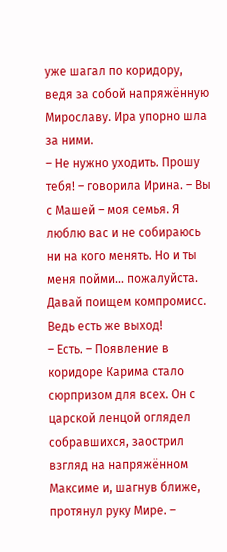уже шагал по коридору, ведя за собой напряжённую Мирославу. Ира упорно шла за ними.
– Не нужно уходить. Прошу тебя! – говорила Ирина. – Вы с Машей – моя семья. Я люблю вас и не собираюсь ни на кого менять. Но и ты меня пойми… пожалуйста. Давай поищем компромисс. Ведь есть же выход!
– Есть. – Появление в коридоре Карима стало сюрпризом для всех. Он с царской ленцой оглядел собравшихся, заострил взгляд на напряжённом Максиме и, шагнув ближе, протянул руку Мире. –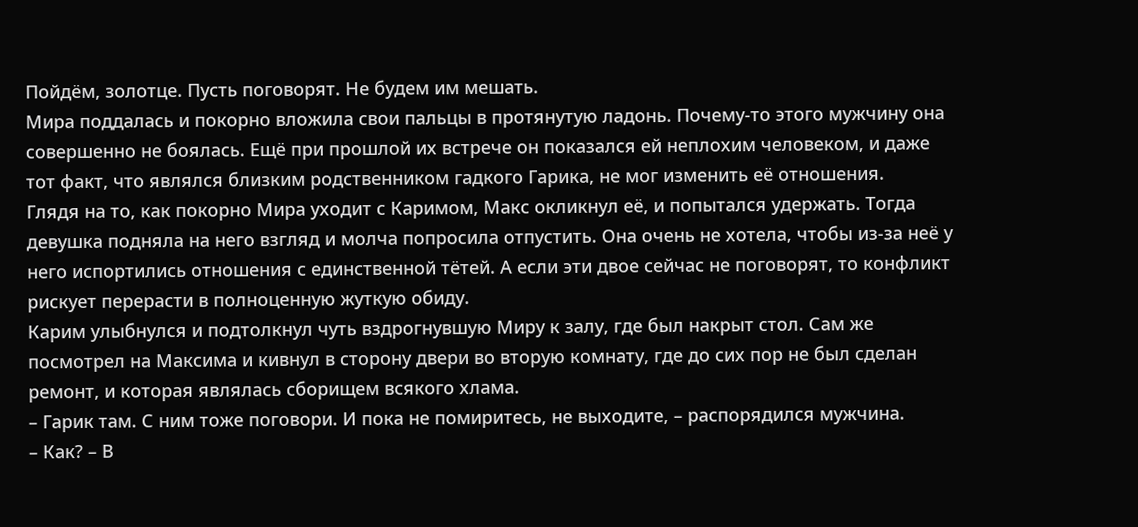Пойдём, золотце. Пусть поговорят. Не будем им мешать.
Мира поддалась и покорно вложила свои пальцы в протянутую ладонь. Почему-то этого мужчину она совершенно не боялась. Ещё при прошлой их встрече он показался ей неплохим человеком, и даже тот факт, что являлся близким родственником гадкого Гарика, не мог изменить её отношения.
Глядя на то, как покорно Мира уходит с Каримом, Макс окликнул её, и попытался удержать. Тогда девушка подняла на него взгляд и молча попросила отпустить. Она очень не хотела, чтобы из-за неё у него испортились отношения с единственной тётей. А если эти двое сейчас не поговорят, то конфликт рискует перерасти в полноценную жуткую обиду.
Карим улыбнулся и подтолкнул чуть вздрогнувшую Миру к залу, где был накрыт стол. Сам же посмотрел на Максима и кивнул в сторону двери во вторую комнату, где до сих пор не был сделан ремонт, и которая являлась сборищем всякого хлама.
– Гарик там. С ним тоже поговори. И пока не помиритесь, не выходите, – распорядился мужчина.
– Как? – В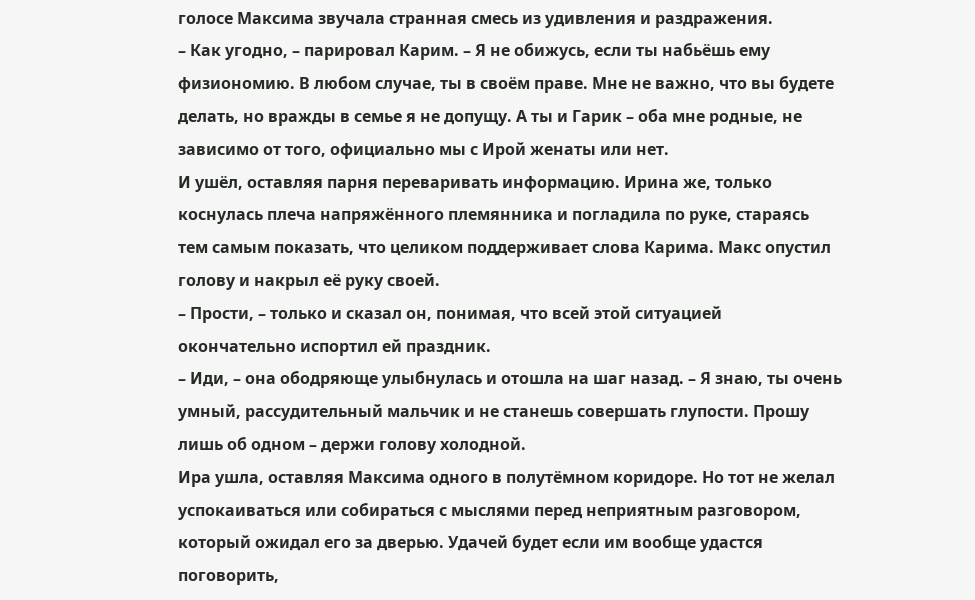голосе Максима звучала странная смесь из удивления и раздражения.
– Как угодно, – парировал Карим. – Я не обижусь, если ты набьёшь ему физиономию. В любом случае, ты в своём праве. Мне не важно, что вы будете делать, но вражды в семье я не допущу. А ты и Гарик – оба мне родные, не зависимо от того, официально мы с Ирой женаты или нет.
И ушёл, оставляя парня переваривать информацию. Ирина же, только коснулась плеча напряжённого племянника и погладила по руке, стараясь тем самым показать, что целиком поддерживает слова Карима. Макс опустил голову и накрыл её руку своей.
– Прости, – только и сказал он, понимая, что всей этой ситуацией окончательно испортил ей праздник.
– Иди, – она ободряюще улыбнулась и отошла на шаг назад. – Я знаю, ты очень умный, рассудительный мальчик и не станешь совершать глупости. Прошу лишь об одном – держи голову холодной.
Ира ушла, оставляя Максима одного в полутёмном коридоре. Но тот не желал успокаиваться или собираться с мыслями перед неприятным разговором, который ожидал его за дверью. Удачей будет если им вообще удастся поговорить,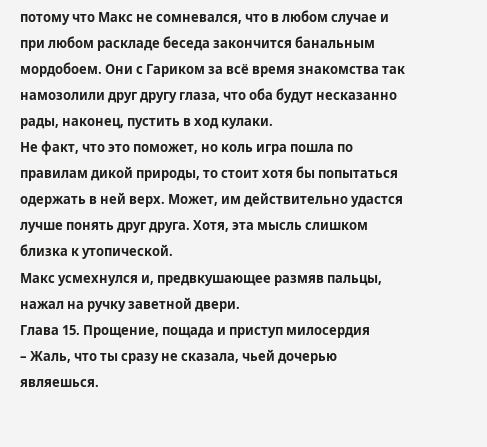потому что Макс не сомневался, что в любом случае и при любом раскладе беседа закончится банальным мордобоем. Они с Гариком за всё время знакомства так намозолили друг другу глаза, что оба будут несказанно рады, наконец, пустить в ход кулаки.
Не факт, что это поможет, но коль игра пошла по правилам дикой природы, то стоит хотя бы попытаться одержать в ней верх. Может, им действительно удастся лучше понять друг друга. Хотя, эта мысль слишком близка к утопической.
Макс усмехнулся и, предвкушающее размяв пальцы, нажал на ручку заветной двери.
Глава 15. Прощение, пощада и приступ милосердия
– Жаль, что ты сразу не сказала, чьей дочерью являешься.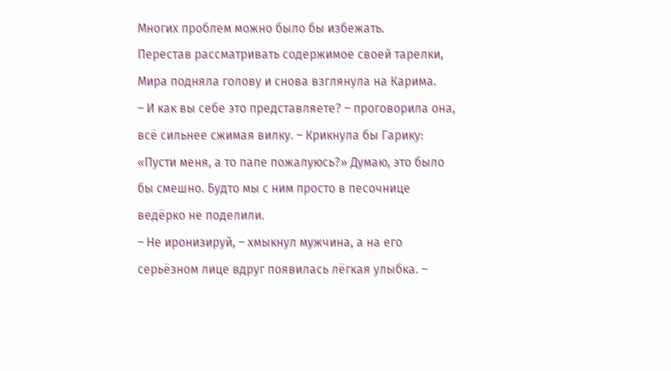Многих проблем можно было бы избежать.
Перестав рассматривать содержимое своей тарелки, Мира подняла голову и снова взглянула на Карима.
– И как вы себе это представляете? – проговорила она, всё сильнее сжимая вилку. – Крикнула бы Гарику: «Пусти меня, а то папе пожалуюсь?» Думаю, это было бы смешно. Будто мы с ним просто в песочнице ведёрко не поделили.
– Не иронизируй, – хмыкнул мужчина, а на его серьёзном лице вдруг появилась лёгкая улыбка. –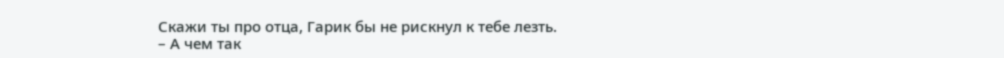Скажи ты про отца, Гарик бы не рискнул к тебе лезть.
– А чем так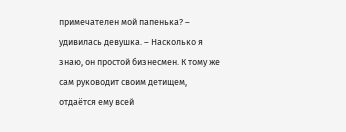примечателен мой папенька? – удивилась девушка. – Насколько я знаю, он простой бизнесмен. К тому же сам руководит своим детищем, отдаётся ему всей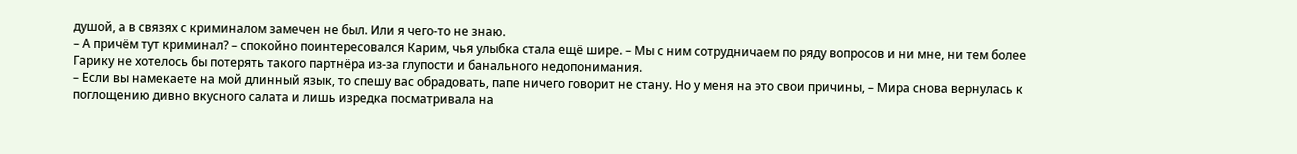душой, а в связях с криминалом замечен не был. Или я чего-то не знаю.
– А причём тут криминал? – спокойно поинтересовался Карим, чья улыбка стала ещё шире. – Мы с ним сотрудничаем по ряду вопросов и ни мне, ни тем более Гарику не хотелось бы потерять такого партнёра из-за глупости и банального недопонимания.
– Если вы намекаете на мой длинный язык, то спешу вас обрадовать, папе ничего говорит не стану. Но у меня на это свои причины, – Мира снова вернулась к поглощению дивно вкусного салата и лишь изредка посматривала на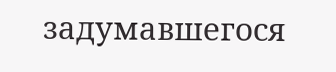задумавшегося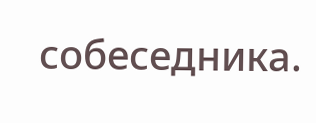собеседника.